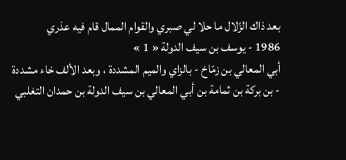بعد ذاك الزّلال ما حلا لي صبري والقوام الممال قام فيه عذري
1986 - يوسف بن سيف الدولة « 1 »
أبي المعالي بن زمّاخ - بالزاي والميم المشددة ، وبعد الألف خاء مشددة - بن بركة بن ثمامة بن أبي المعالي بن سيف الدولة بن حمدان التغلبي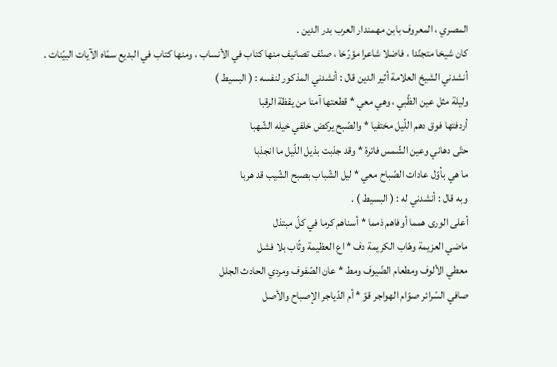المصري ، المعروف بابن مهمندار العرب بدر الدين .
كان شيخا متجنّدا ، فاضلا شاعرا مؤرّخا ، صنّف تصانيف منها كتاب في الأنساب ، ومنها كتاب في البديع سمّاه الآيات البيّنات .
أنشدني الشيخ العلامة أثير الدين قال : أنشدني المذكور لنفسه : ( البسيط )
وليلة مثل عين الظّبي ، وهي معي * قطعتها آمنا من يقظة الرقبا
أردفتها فوق دهم اللّيل مختفيا * والصّبح يركض خلفي خيله الشّهبا
حتّى دهاني وعين الشّمس فاترة * وقد جذبت بذيل اللّيل ما انجذبا
ما هي بأوّل عادات الصّباح معي * ليل الشّباب بصبح الشّيب قد هربا
وبه قال : أنشدني له : ( البسيط ) .
أعلى الورى همما أوفاهم ذمما * أسناهم كرما في كلّ مبتذل
ماضي العزيمة وهّاب الكريمة دف * اع العظيمة وثّاب بلا فشل
معطي الألوف ومطعام الضّيوف ومط * عان الصّفوف ومردي الحادث الجلل
صافي السّرائر صوّام الهواجر قوّ * أم الدّياجر الإصباح والأصل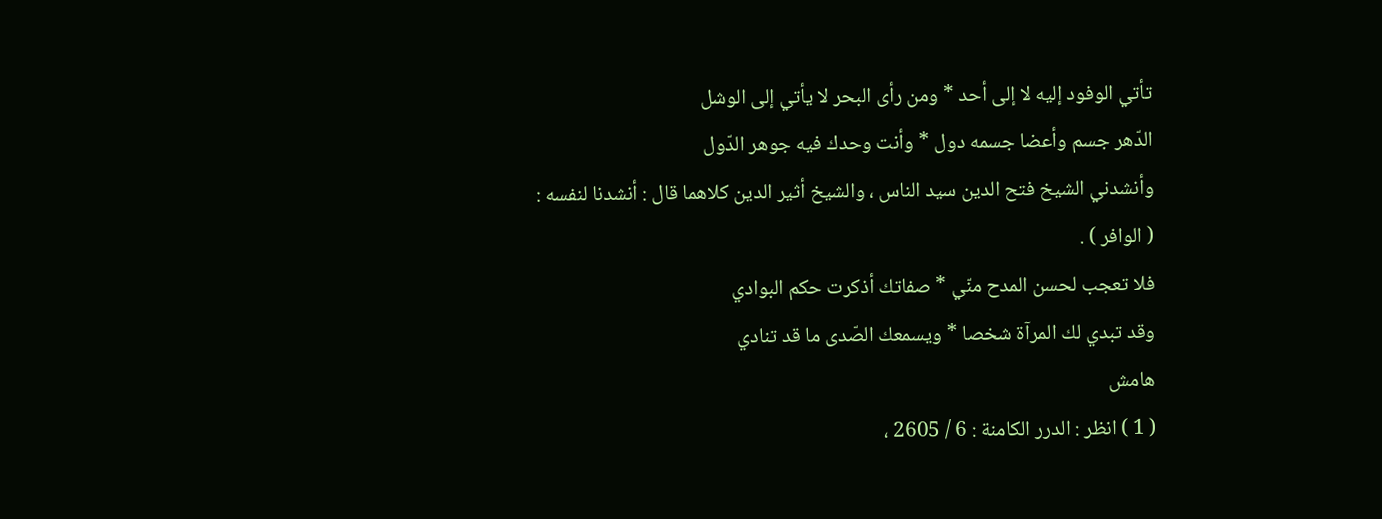تأتي الوفود إليه لا إلى أحد * ومن رأى البحر لا يأتي إلى الوشل
الدّهر جسم وأعضا جسمه دول * وأنت وحدك فيه جوهر الدّول
وأنشدني الشيخ فتح الدين سيد الناس ، والشيخ أثير الدين كلاهما قال : أنشدنا لنفسه :
( الوافر ) .
فلا تعجب لحسن المدح منّي * صفاتك أذكرت حكم البوادي
وقد تبدي لك المرآة شخصا * ويسمعك الصّدى ما قد تنادي
هامش
( 1 ) انظر : الدرر الكامنة : 6 / 2605 ،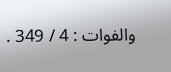والفوات : 4 / 349 .